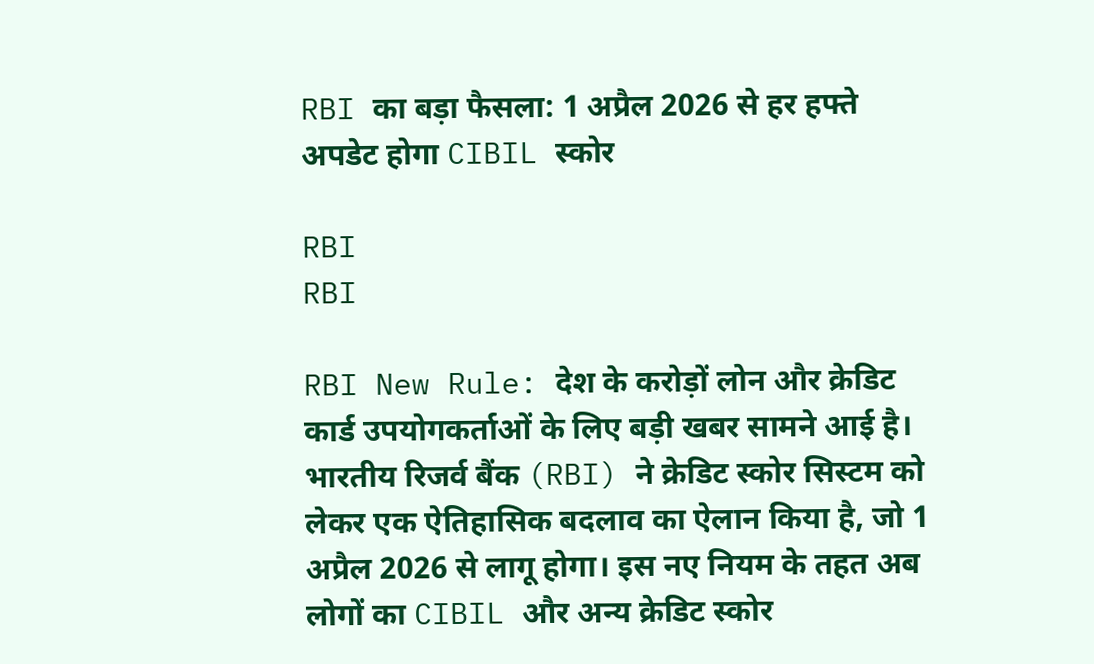RBI का बड़ा फैसला: 1 अप्रैल 2026 से हर हफ्ते अपडेट होगा CIBIL स्कोर

RBI
RBI

RBI New Rule: देश के करोड़ों लोन और क्रेडिट कार्ड उपयोगकर्ताओं के लिए बड़ी खबर सामने आई है। भारतीय रिजर्व बैंक (RBI) ने क्रेडिट स्कोर सिस्टम को लेकर एक ऐतिहासिक बदलाव का ऐलान किया है, जो 1 अप्रैल 2026 से लागू होगा। इस नए नियम के तहत अब लोगों का CIBIL और अन्य क्रेडिट स्कोर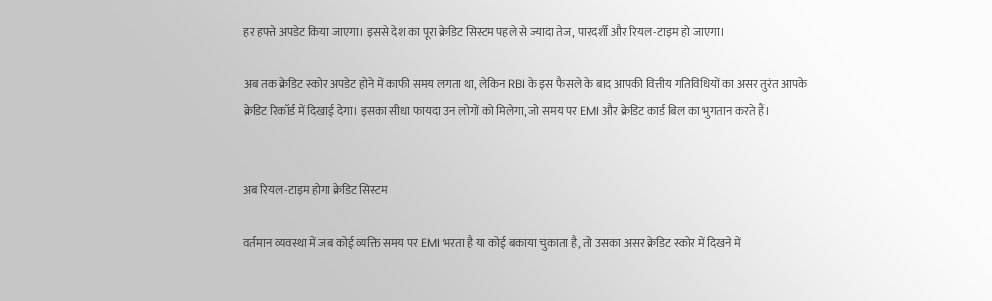हर हफ्ते अपडेट किया जाएगा। इससे देश का पूरा क्रेडिट सिस्टम पहले से ज्यादा तेज, पारदर्शी और रियल-टाइम हो जाएगा।

अब तक क्रेडिट स्कोर अपडेट होने में काफी समय लगता था, लेकिन RBI के इस फैसले के बाद आपकी वित्तीय गतिविधियों का असर तुरंत आपके क्रेडिट रिकॉर्ड में दिखाई देगा। इसका सीधा फायदा उन लोगों को मिलेगा, जो समय पर EMI और क्रेडिट कार्ड बिल का भुगतान करते हैं।


अब रियल-टाइम होगा क्रेडिट सिस्टम

वर्तमान व्यवस्था में जब कोई व्यक्ति समय पर EMI भरता है या कोई बकाया चुकाता है, तो उसका असर क्रेडिट स्कोर में दिखने में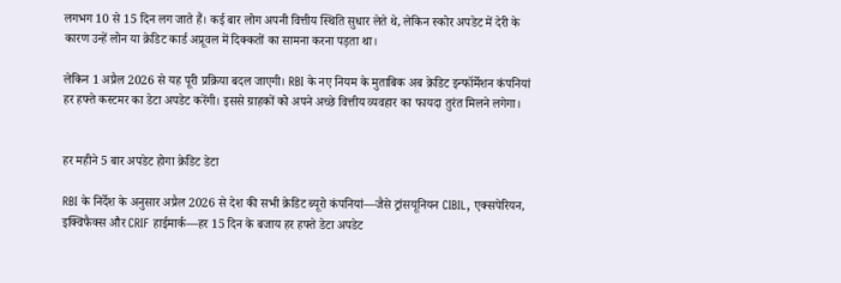लगभग 10 से 15 दिन लग जाते हैं। कई बार लोग अपनी वित्तीय स्थिति सुधार लेते थे, लेकिन स्कोर अपडेट में देरी के कारण उन्हें लोन या क्रेडिट कार्ड अप्रूवल में दिक्कतों का सामना करना पड़ता था।

लेकिन 1 अप्रैल 2026 से यह पूरी प्रक्रिया बदल जाएगी। RBI के नए नियम के मुताबिक अब क्रेडिट इन्फॉर्मेशन कंपनियां हर हफ्ते कस्टमर का डेटा अपडेट करेंगी। इससे ग्राहकों को अपने अच्छे वित्तीय व्यवहार का फायदा तुरंत मिलने लगेगा।


हर महीने 5 बार अपडेट होगा क्रेडिट डेटा

RBI के निर्देश के अनुसार अप्रैल 2026 से देश की सभी क्रेडिट ब्यूरो कंपनियां—जैसे ट्रांसयूनियन CIBIL, एक्सपेरियन, इक्विफैक्स और CRIF हाईमार्क—हर 15 दिन के बजाय हर हफ्ते डेटा अपडेट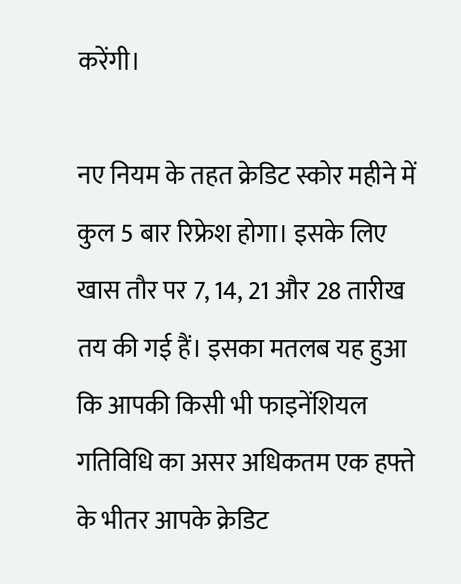करेंगी।

नए नियम के तहत क्रेडिट स्कोर महीने में कुल 5 बार रिफ्रेश होगा। इसके लिए खास तौर पर 7, 14, 21 और 28 तारीख तय की गई हैं। इसका मतलब यह हुआ कि आपकी किसी भी फाइनेंशियल गतिविधि का असर अधिकतम एक हफ्ते के भीतर आपके क्रेडिट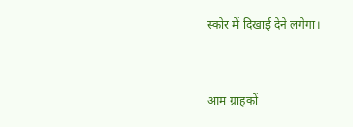स्कोर में दिखाई देने लगेगा।


आम ग्राहकों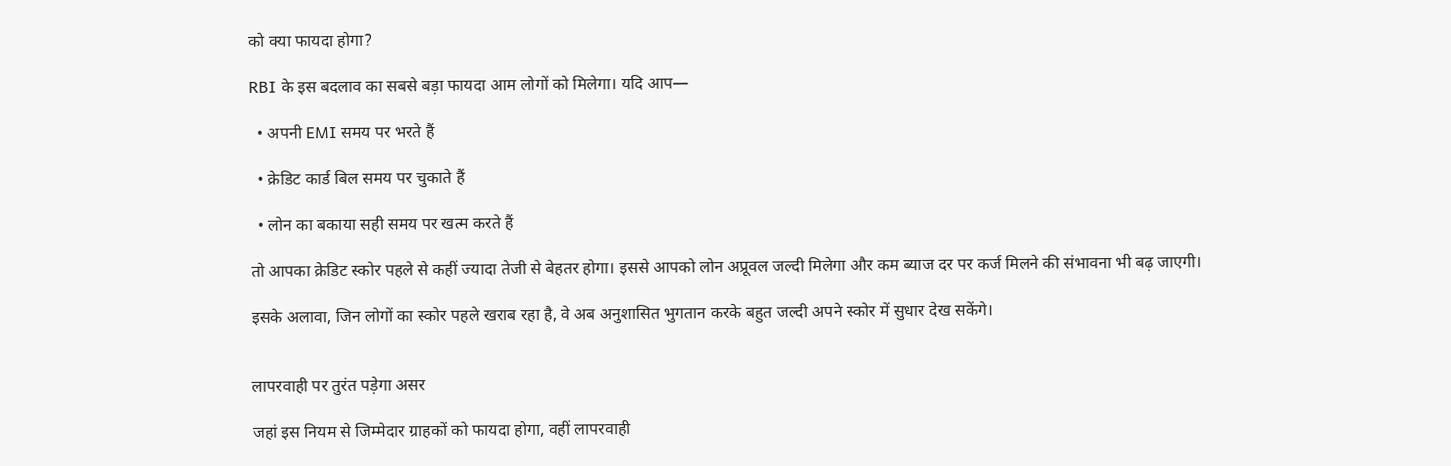को क्या फायदा होगा?

RBI के इस बदलाव का सबसे बड़ा फायदा आम लोगों को मिलेगा। यदि आप—

  • अपनी EMI समय पर भरते हैं

  • क्रेडिट कार्ड बिल समय पर चुकाते हैं

  • लोन का बकाया सही समय पर खत्म करते हैं

तो आपका क्रेडिट स्कोर पहले से कहीं ज्यादा तेजी से बेहतर होगा। इससे आपको लोन अप्रूवल जल्दी मिलेगा और कम ब्याज दर पर कर्ज मिलने की संभावना भी बढ़ जाएगी।

इसके अलावा, जिन लोगों का स्कोर पहले खराब रहा है, वे अब अनुशासित भुगतान करके बहुत जल्दी अपने स्कोर में सुधार देख सकेंगे।


लापरवाही पर तुरंत पड़ेगा असर

जहां इस नियम से जिम्मेदार ग्राहकों को फायदा होगा, वहीं लापरवाही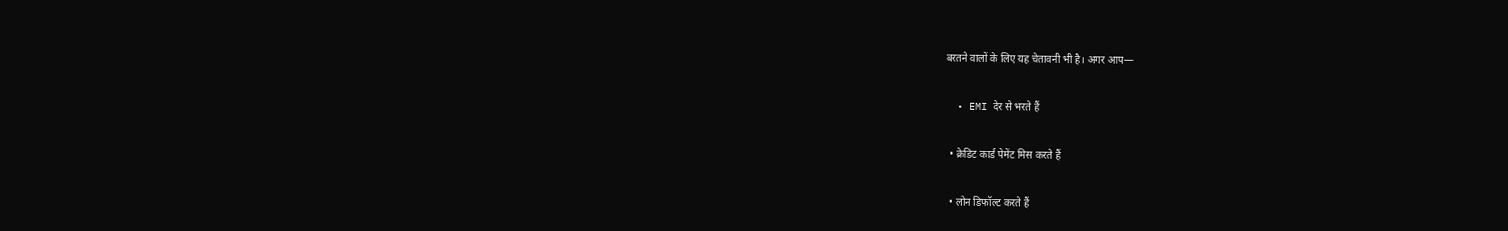बरतने वालों के लिए यह चेतावनी भी है। अगर आप—

  • EMI देर से भरते हैं

  • क्रेडिट कार्ड पेमेंट मिस करते हैं

  • लोन डिफॉल्ट करते हैं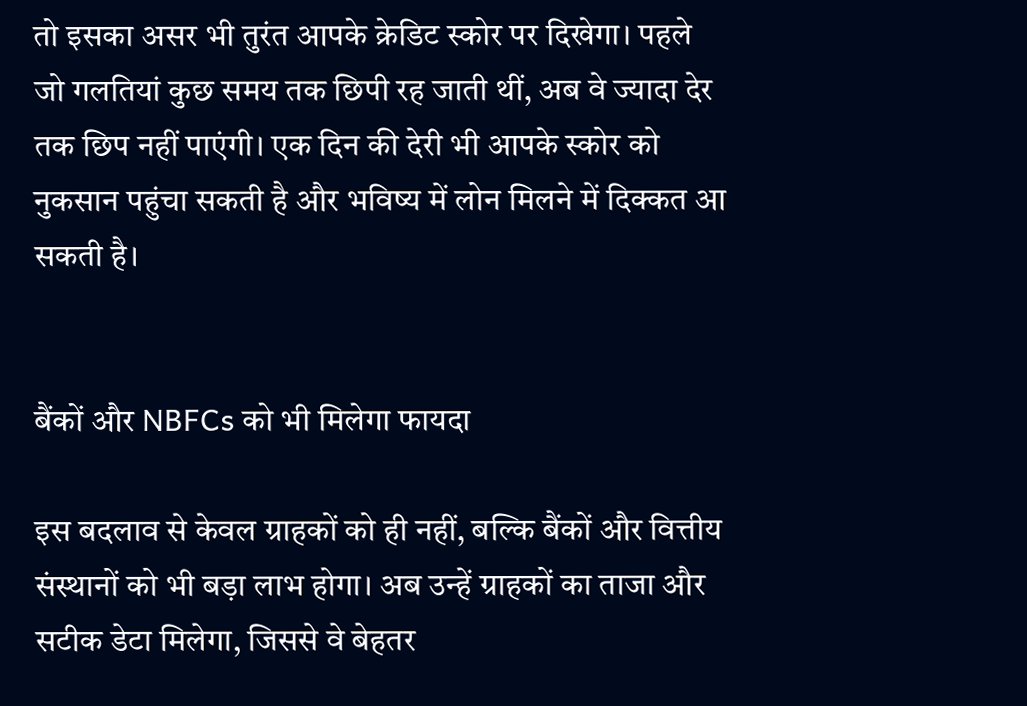तो इसका असर भी तुरंत आपके क्रेडिट स्कोर पर दिखेगा। पहले जो गलतियां कुछ समय तक छिपी रह जाती थीं, अब वे ज्यादा देर तक छिप नहीं पाएंगी। एक दिन की देरी भी आपके स्कोर को नुकसान पहुंचा सकती है और भविष्य में लोन मिलने में दिक्कत आ सकती है।


बैंकों और NBFCs को भी मिलेगा फायदा

इस बदलाव से केवल ग्राहकों को ही नहीं, बल्कि बैंकों और वित्तीय संस्थानों को भी बड़ा लाभ होगा। अब उन्हें ग्राहकों का ताजा और सटीक डेटा मिलेगा, जिससे वे बेहतर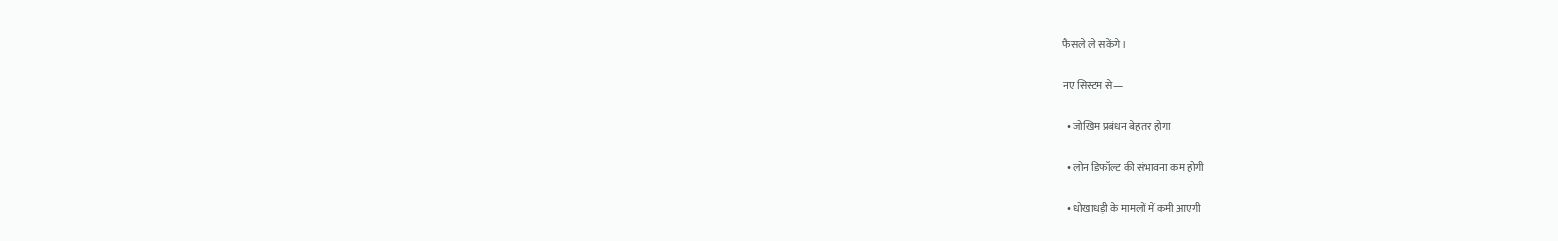फैसले ले सकेंगे।

नए सिस्टम से—

  • जोखिम प्रबंधन बेहतर होगा

  • लोन डिफॉल्ट की संभावना कम होगी

  • धोखाधड़ी के मामलों में कमी आएगी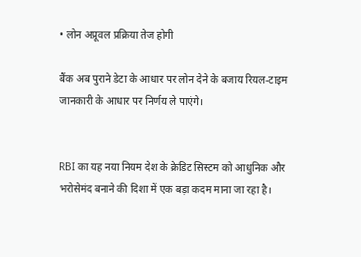• लोन अप्रूवल प्रक्रिया तेज होगी

बैंक अब पुराने डेटा के आधार पर लोन देने के बजाय रियल-टाइम जानकारी के आधार पर निर्णय ले पाएंगे।


RBI का यह नया नियम देश के क्रेडिट सिस्टम को आधुनिक और भरोसेमंद बनाने की दिशा में एक बड़ा कदम माना जा रहा है।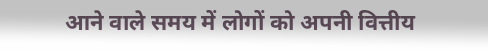आने वाले समय में लोगों को अपनी वित्तीय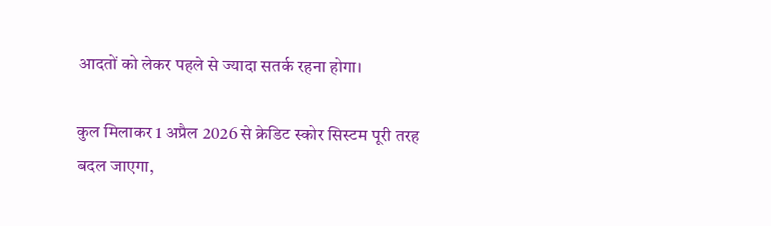आदतों को लेकर पहले से ज्यादा सतर्क रहना होगा।

कुल मिलाकर 1 अप्रैल 2026 से क्रेडिट स्कोर सिस्टम पूरी तरह बदल जाएगा,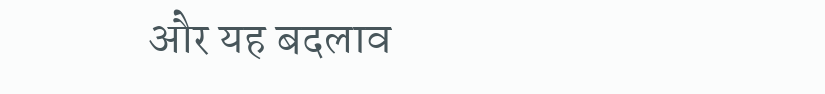और यह बदलाव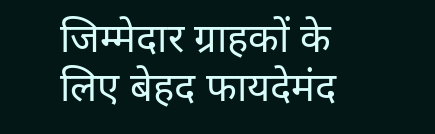जिम्मेदार ग्राहकों के लिए बेहद फायदेमंद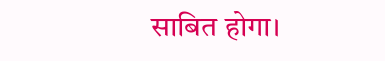साबित होगा।